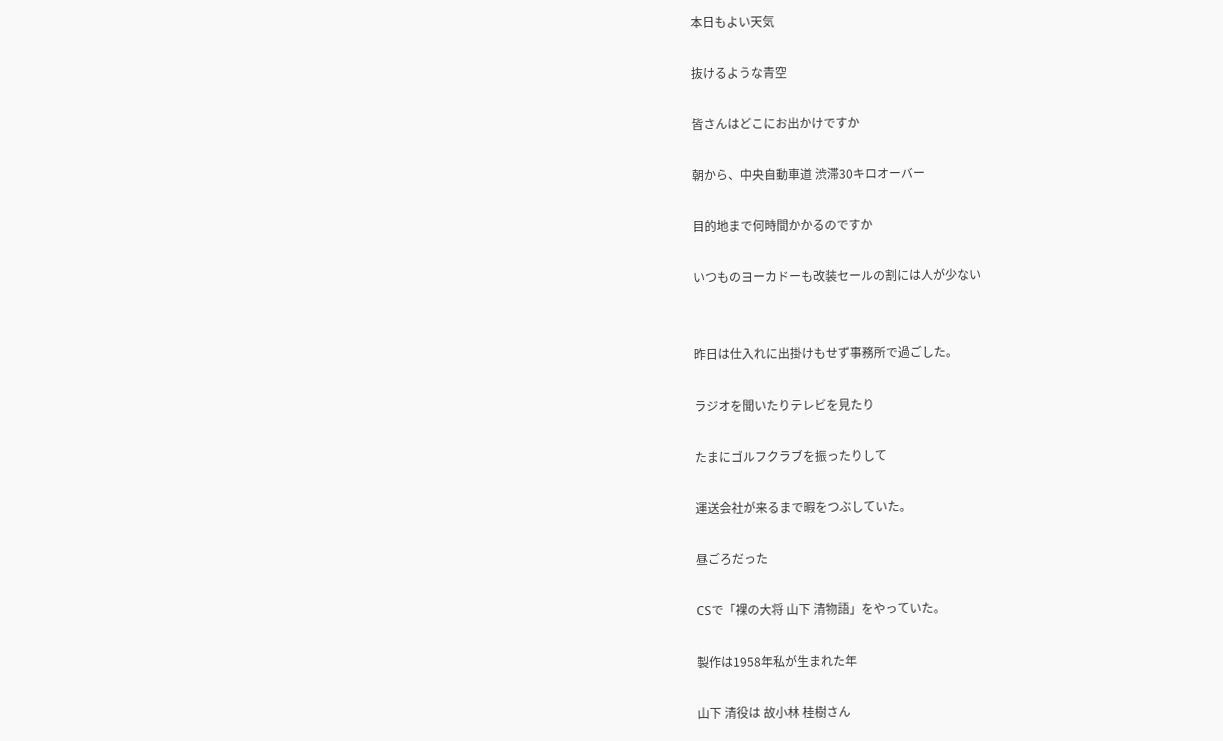本日もよい天気

抜けるような青空

皆さんはどこにお出かけですか

朝から、中央自動車道 渋滞30キロオーバー

目的地まで何時間かかるのですか

いつものヨーカドーも改装セールの割には人が少ない


昨日は仕入れに出掛けもせず事務所で過ごした。

ラジオを聞いたりテレビを見たり

たまにゴルフクラブを振ったりして

運送会社が来るまで暇をつぶしていた。

昼ごろだった

CSで「裸の大将 山下 清物語」をやっていた。

製作は1958年私が生まれた年

山下 清役は 故小林 桂樹さん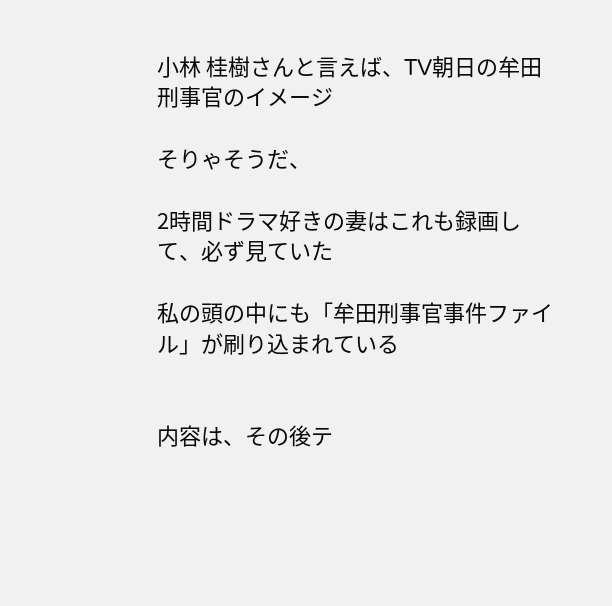小林 桂樹さんと言えば、TV朝日の牟田刑事官のイメージ

そりゃそうだ、

2時間ドラマ好きの妻はこれも録画して、必ず見ていた

私の頭の中にも「牟田刑事官事件ファイル」が刷り込まれている


内容は、その後テ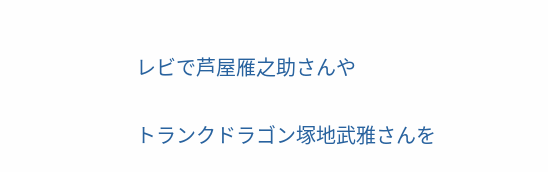レビで芦屋雁之助さんや

トランクドラゴン塚地武雅さんを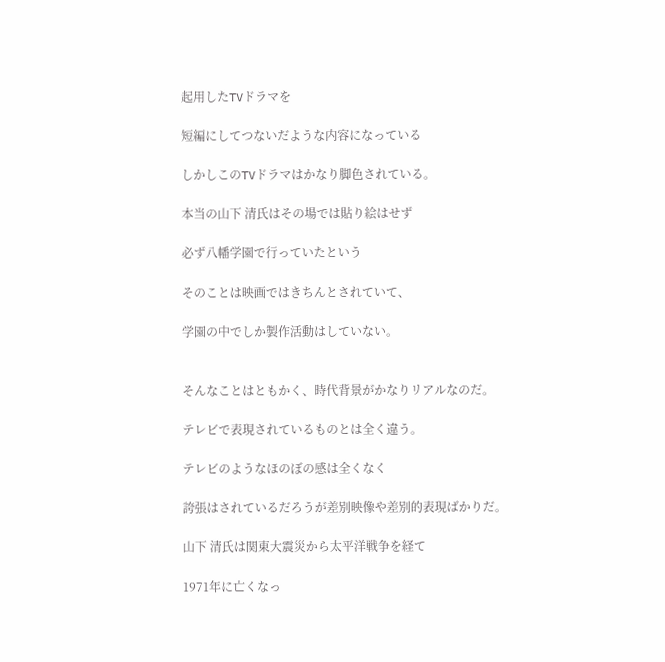起用したTVドラマを

短編にしてつないだような内容になっている

しかしこのTVドラマはかなり脚色されている。

本当の山下 清氏はその場では貼り絵はせず

必ず八幡学園で行っていたという

そのことは映画ではきちんとされていて、

学園の中でしか製作活動はしていない。


そんなことはともかく、時代背景がかなりリアルなのだ。

テレビで表現されているものとは全く違う。

テレビのようなほのぼの感は全くなく

誇張はされているだろうが差別映像や差別的表現ばかりだ。

山下 清氏は関東大震災から太平洋戦争を経て

1971年に亡くなっ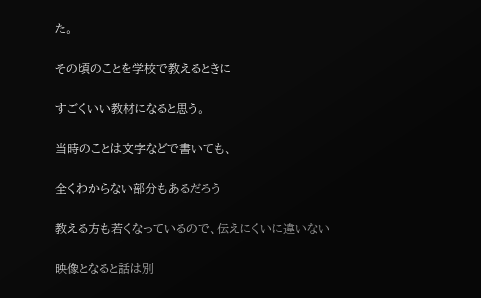た。

その頃のことを学校で教えるときに

すごくいい教材になると思う。

当時のことは文字などで書いても、

全くわからない部分もあるだろう

教える方も若くなっているので、伝えにくいに違いない

映像となると話は別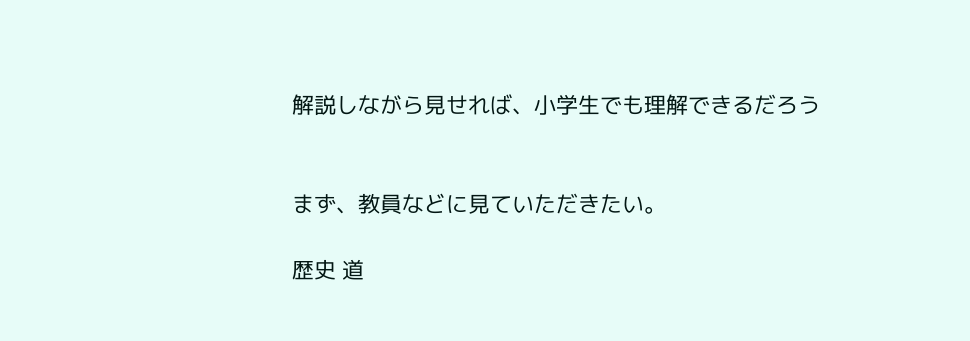解説しながら見せれば、小学生でも理解できるだろう


まず、教員などに見ていただきたい。

歴史 道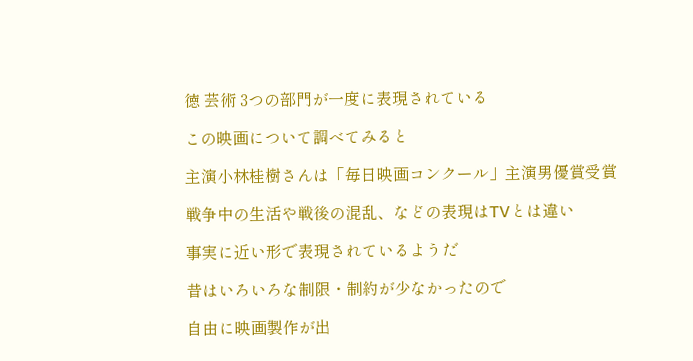徳 芸術 3つの部門が一度に表現されている

この映画について調べてみると

主演小林桂樹さんは「毎日映画コンクール」主演男優賞受賞

戦争中の生活や戦後の混乱、などの表現はTVとは違い

事実に近い形で表現されているようだ

昔はいろいろな制限・制約が少なかったので

自由に映画製作が出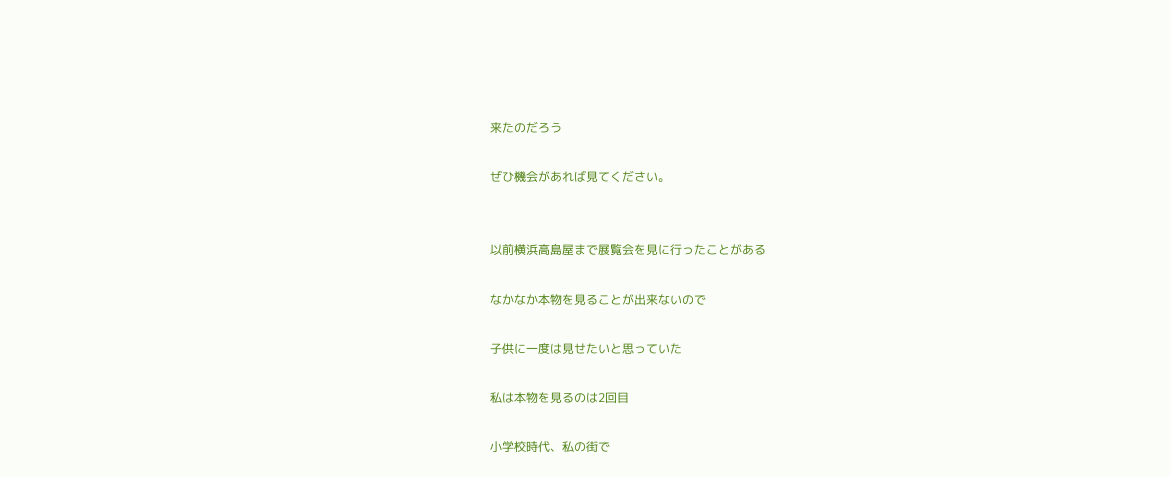来たのだろう

ぜひ機会があれば見てください。


以前横浜高島屋まで展覧会を見に行ったことがある

なかなか本物を見ることが出来ないので

子供に一度は見せたいと思っていた

私は本物を見るのは2回目

小学校時代、私の街で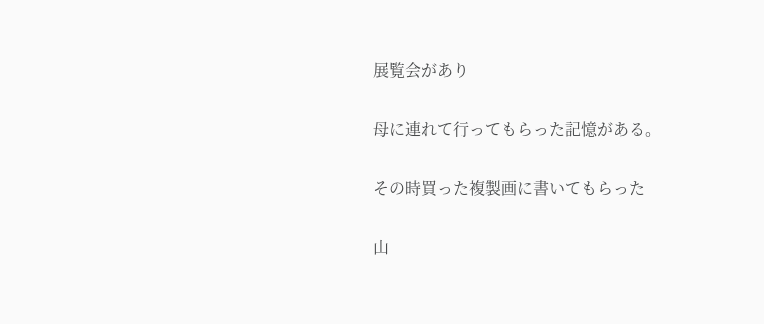展覧会があり

母に連れて行ってもらった記憶がある。

その時買った複製画に書いてもらった

山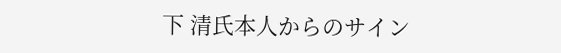下 清氏本人からのサイン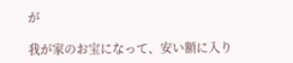が

我が家のお宝になって、安い額に入り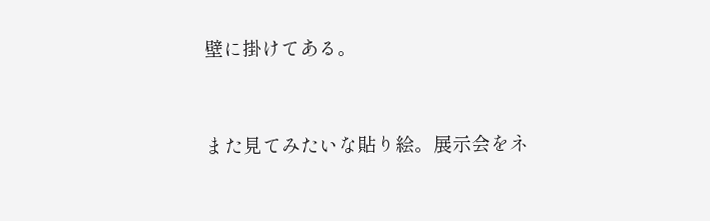壁に掛けてある。


また見てみたいな貼り絵。展示会をネ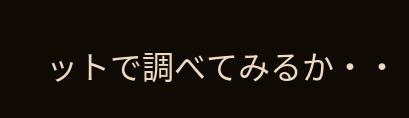ットで調べてみるか・・